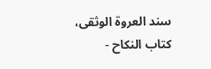سند العروة الوثقى، كتاب النكاح -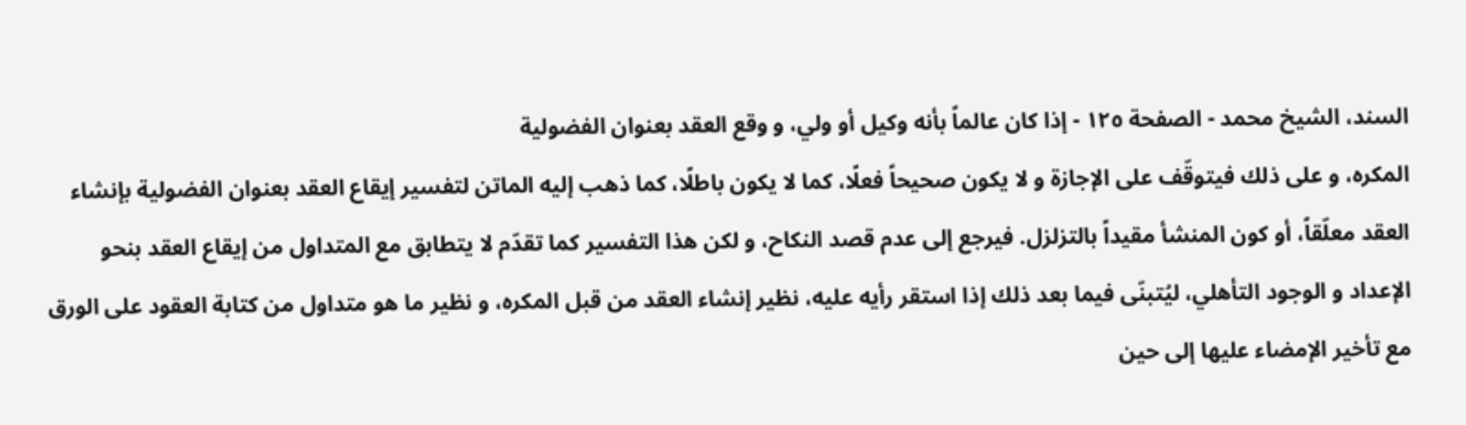السند، الشيخ محمد - الصفحة ١٢٥ - إذا كان عالماً بأنه وكيل أو ولي، و وقع العقد بعنوان الفضولية
المكره، و على ذلك فيتوقّف على الإجازة و لا يكون صحيحاً فعلًا، كما لا يكون باطلًا، كما ذهب إليه الماتن لتفسير إيقاع العقد بعنوان الفضولية بإنشاء العقد معلّقاً، أو كون المنشأ مقيداً بالتزلزل. فيرجع إلى عدم قصد النكاح، و لكن هذا التفسير كما تقدّم لا يتطابق مع المتداول من إيقاع العقد بنحو الإعداد و الوجود التأهلي، ليُتبنّى فيما بعد ذلك إذا استقر رأيه عليه، نظير إنشاء العقد من قبل المكره، و نظير ما هو متداول من كتابة العقود على الورق مع تأخير الإمضاء عليها إلى حين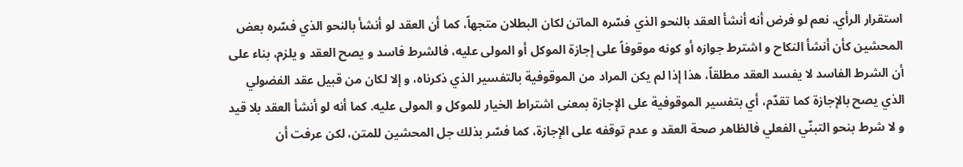استقرار الرأي. نعم لو فرض أنه أنشأ العقد بالنحو الذي فسّره الماتن لكان البطلان متجهاً، كما أن العقد لو أنشأ بالنحو الذي فسّره بعض المحشين كأن أنشأ النكاح و اشترط جوازه أو كونه موقوفاً على إجازة الموكل أو المولى عليه، فالشرط فاسد و يصح العقد و يلزم، بناء على أن الشرط الفاسد لا يفسد العقد مطلقاً، هذا إذا لم يكن المراد من الموقوفية بالتفسير الذي ذكرناه، و إلا لكان من قبيل عقد الفضولي الذي يصح بالإجازة كما تقدّم، أي بتفسير الموقوفية على الإجازة بمعنى اشتراط الخيار للموكل و المولى عليه. كما أنه لو أنشأ العقد بلا قيد و لا شرط بنحو التبنّي الفعلي فالظاهر صحة العقد و عدم توقفه على الإجازة، كما فسّر بذلك جل المحشين للمتن، لكن عرفت أن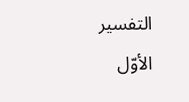التفسير الأوّل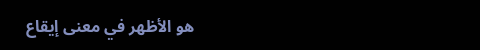هو الأظهر في معنى إيقاع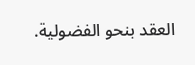العقد بنحو الفضولية.